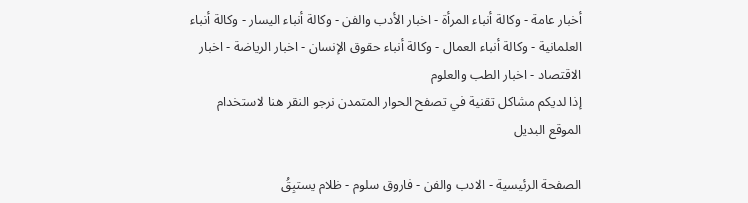أخبار عامة - وكالة أنباء المرأة - اخبار الأدب والفن - وكالة أنباء اليسار - وكالة أنباء العلمانية - وكالة أنباء العمال - وكالة أنباء حقوق الإنسان - اخبار الرياضة - اخبار الاقتصاد - اخبار الطب والعلوم
إذا لديكم مشاكل تقنية في تصفح الحوار المتمدن نرجو النقر هنا لاستخدام الموقع البديل

الصفحة الرئيسية - الادب والفن - فاروق سلوم - ظلام يستبِقُ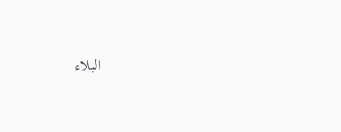البلاء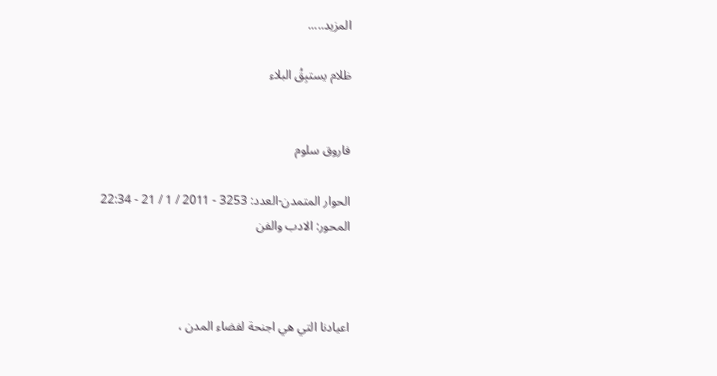المزيد.....

ظلام يستبِقُ البلاء


فاروق سلوم

الحوار المتمدن-العدد: 3253 - 2011 / 1 / 21 - 22:34
المحور: الادب والفن



اعيادنا التي هي اجنحة لفضاء المدن ،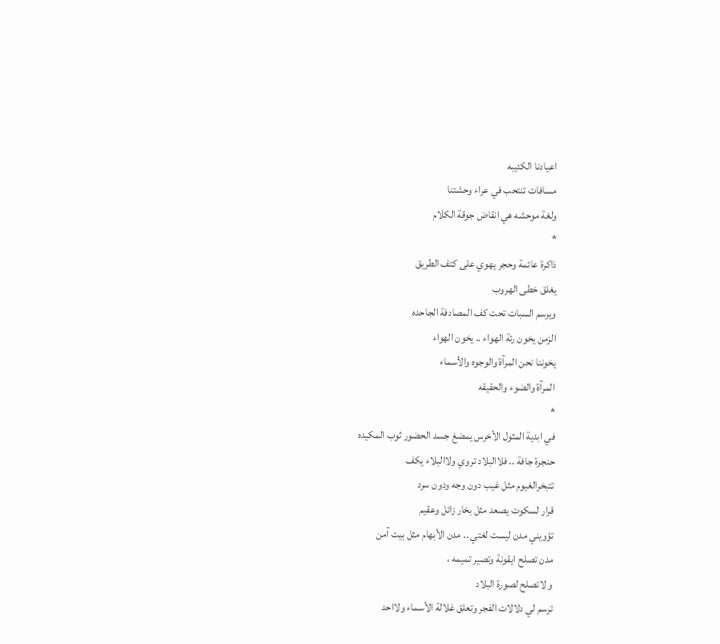اعيادنا الكئيبه
مسافات تنتحب في عراء وحشتنا
ولغة موحشه هي انقاض جوقة الكلام
*
ذاكرة عائمة وحجر يهوي على كتف الطريق
يغلق خطى الهروب
ويرسم السبات تحت كف المصادفة الجاحده
الزمن يخون رئة الهواء .. يخون الهواء
يخوننا نحن المرآة والوجوه والأسماء
المرآة والضوء والحقيقه
*
في ابدية المثول الأخرس يمضغ جسد الحضور ثوب المكيده
حنجرة جافة .. فلاالبلاد تروي ولاالبلاء يكف
تتبخرالغيوم مثل غيب دون وجه ودون سرد
قرار لسكوت يصعد مثل بخار زائل وعقيم
تؤويني مدن ليست لغتي .. مدن الأبهام مثل بيت آمن
مدن تصلح ايقونة وتصير تميمه ،
و لاتصلح لصورة البلاد
ترسم لي دلالات الفجر وتعلق غلالة الأسماء ولااحد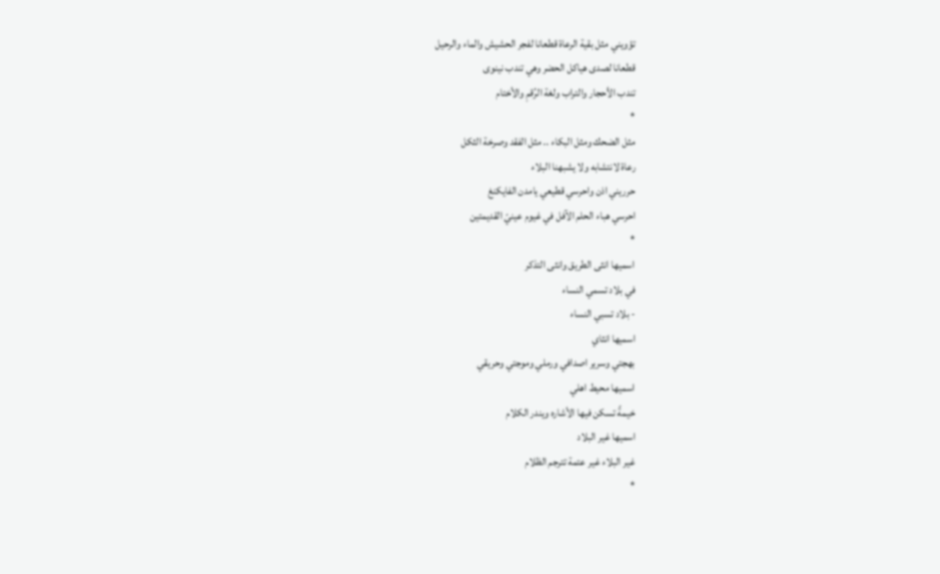تؤويني مثل بقية الرعاة قطعانا لفجر الحشيش والماء والرحيل
قطعانا لصدى هياكل الحضر وهي تندب نينوى
تندب الأحجار والتراب ولغة الرُقمِ والأختام
*
مثل الضحك ومثل البكاء .. مثل الفقد وصرخة الثكل
رعاة لانتشابه ولا يشبهنا البلاء
حرريني اذن واحرسي قطيعي يامدن الفايكنغ
احرسي هباء الحلم الآفل في غيوم عينيّ القديمتين
*
اسميها انثى الطريق وانثى التذكر
في بلاد تسمي النساء
- بلاد تسبي النساء
اسميها انثاي
بهجتي وسرير اصدافي ورملي وموجتي وحريقي
اسميها محيط اهلي
خيمةً تسكن فيها الأشاره ويندر الكلام
اسميها غير البلاد
غير البلاء غير عتمة تترجم الظلام
*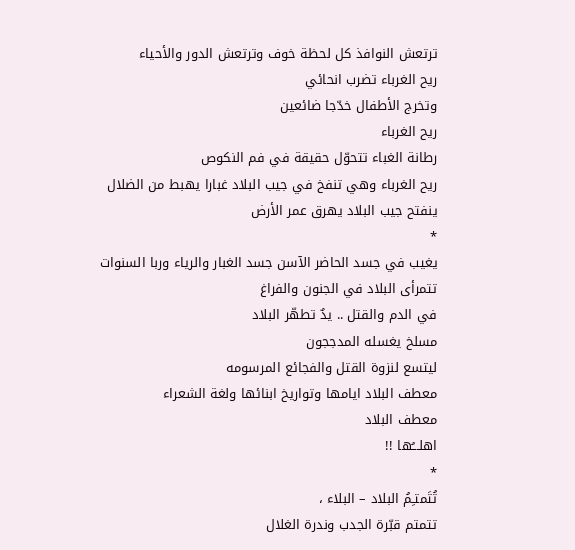ترتعش النوافذ كل لحظة خوف وترتعش الدور والأحياء
ريح الغرباء تضرب انحائي
وتخرج الأطفال خدّجا ضائعين
ريح الغرباء
رطانة الغباء تتحوّل حقيقة في فم النكوص
ريح الغرباء وهي تنفخ في جيب البلاد غبارا يهبط من الضلال
ينفتح جيب البلاد يهرق عمر الأرض
*
يغيب في جسد الحاضر الآسن جسد الغبار والرياء وربا السنوات
تتمرأى البلاد في الجنون والفراغ
في الدم والقتل .. يدٌ تطهّر البلاد
مسلخ يغسله المدججون
ليتسع لنزوة القتل والفجائع المرسومه
معطف البلاد ايامها وتواريخ ابنائها ولغة الشعراء
معطف البلاد
اهلـــُها !!
*
تُتَمتـِمُ البلاد – البلاء ،
تتمتم قبّرة الجدب وندرة الغلال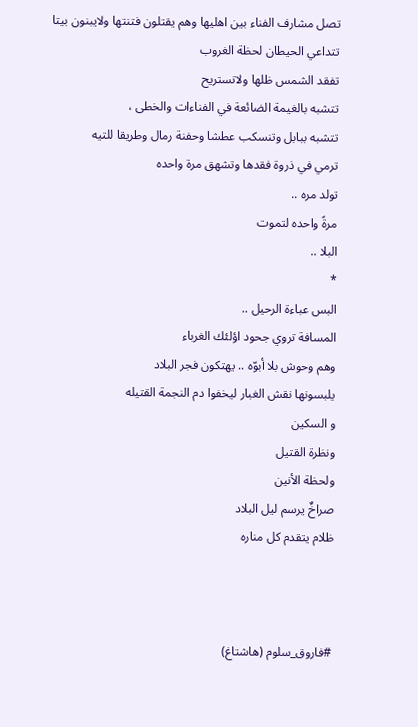تصل مشارف الفناء بين اهليها وهم يقتلون فتنتها ولايبنون بيتا
تتداعي الحيطان لحظة الغروب
تفقد الشمس ظلها ولاتستريح
تتشبه بالغيمة الضائعة في الفناءات والخطى ،
تتشبه ببابل وتنسكب عطشا وحفنة رمال وطريقا للتيه
ترمي في ذروة فقدها وتشهق مرة واحده
تولد مره ..
مرةً واحده لتموت
البلا ..
*
البس عباءة الرحيل ..
المسافة تروي جحود اؤلئك الغرباء
وهم وحوش بلا أبوّه .. يهتكون فجر البلاد
يلبسونها نقش الغبار ليخفوا دم النجمة القتيله
و السكين
ونظرة القتيل
ولحظة الأنين
صراخٌ يرسم ليل البلاد
ظلام يتقدم كل مناره



#فاروق_سلوم (هاشتاغ)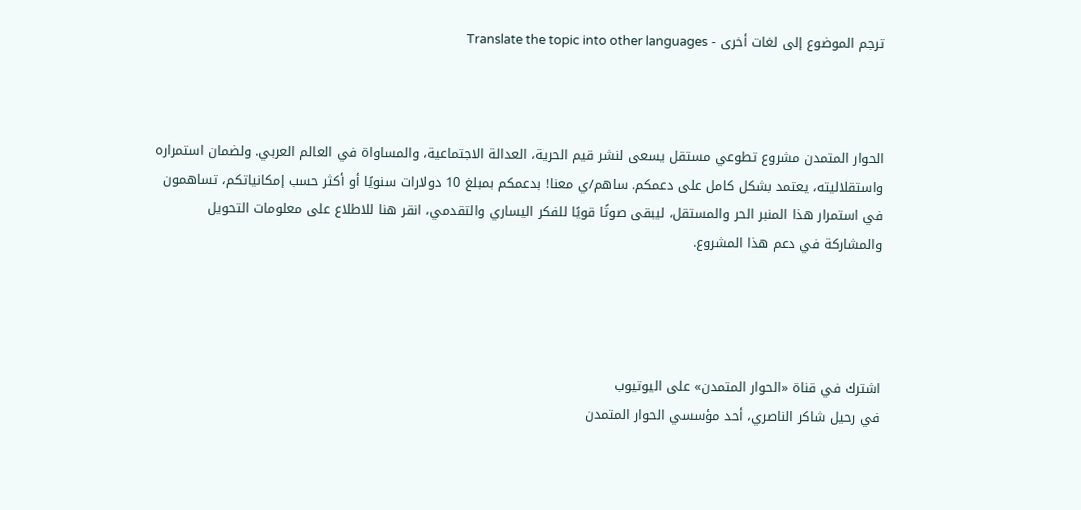ترجم الموضوع إلى لغات أخرى - Translate the topic into other languages



الحوار المتمدن مشروع تطوعي مستقل يسعى لنشر قيم الحرية، العدالة الاجتماعية، والمساواة في العالم العربي. ولضمان استمراره واستقلاليته، يعتمد بشكل كامل على دعمكم. ساهم/ي معنا! بدعمكم بمبلغ 10 دولارات سنويًا أو أكثر حسب إمكانياتكم، تساهمون في استمرار هذا المنبر الحر والمستقل، ليبقى صوتًا قويًا للفكر اليساري والتقدمي، انقر هنا للاطلاع على معلومات التحويل والمشاركة في دعم هذا المشروع.




اشترك في قناة «الحوار المتمدن» على اليوتيوب
في رحيل شاكر الناصري، أحد مؤسسي الحوار المتمدن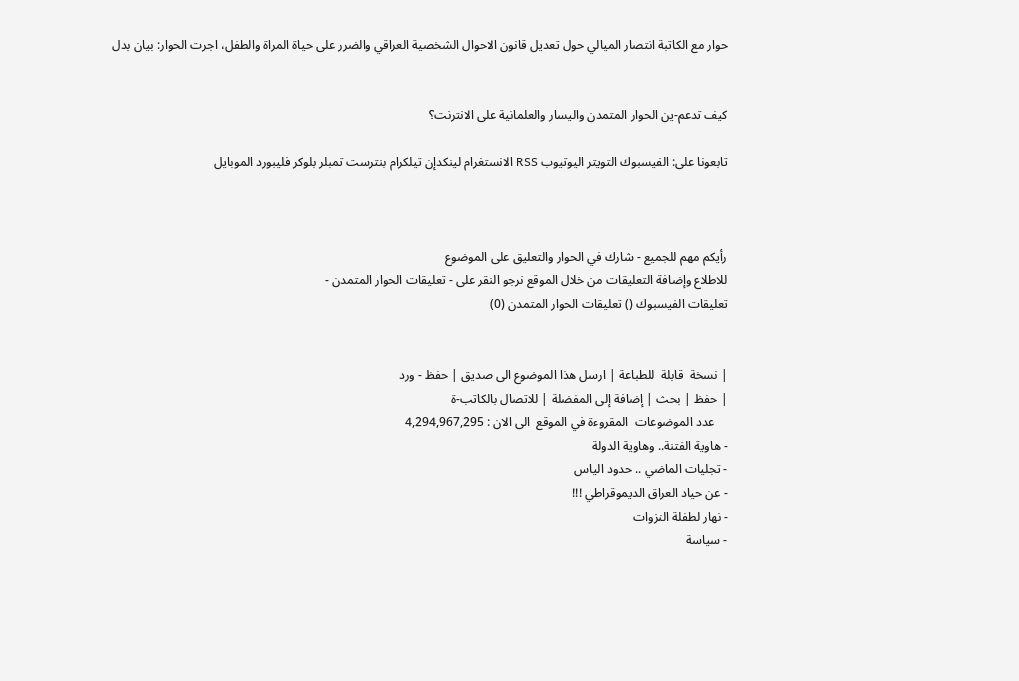حوار مع الكاتبة انتصار الميالي حول تعديل قانون الاحوال الشخصية العراقي والضرر على حياة المراة والطفل، اجرت الحوار: بيان بدل


كيف تدعم-ين الحوار المتمدن واليسار والعلمانية على الانترنت؟

تابعونا على: الفيسبوك التويتر اليوتيوب RSS الانستغرام لينكدإن تيلكرام بنترست تمبلر بلوكر فليبورد الموبايل



رأيكم مهم للجميع - شارك في الحوار والتعليق على الموضوع
للاطلاع وإضافة التعليقات من خلال الموقع نرجو النقر على - تعليقات الحوار المتمدن -
تعليقات الفيسبوك () تعليقات الحوار المتمدن (0)


| نسخة  قابلة  للطباعة | ارسل هذا الموضوع الى صديق | حفظ - ورد
| حفظ | بحث | إضافة إلى المفضلة | للاتصال بالكاتب-ة
    عدد الموضوعات  المقروءة في الموقع  الى الان : 4,294,967,295
- هاوية الفتنة.. وهاوية الدولة
- تجليات الماضي .. حدود الياس
- عن حياد العراق الديموقراطي !!!
- نهار لطفلة النزوات
- سياسة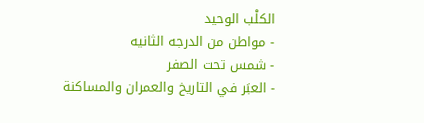الكلْب الوحيد
- مواطن من الدرجه الثانيه
- شمس تحت الصفر
- العبَر في التاريخ والعمران والمساكنة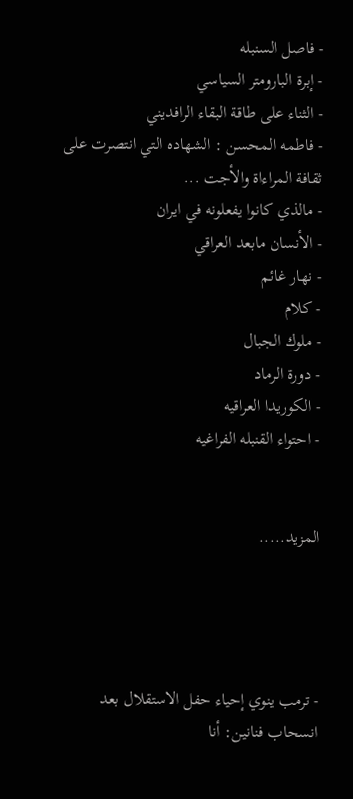- فاصل السنبله
- إبرة البارومتر السياسي
- الثناء على طاقة البقاء الرافديني
- فاطمه المحسن : الشهاده التي انتصرت على ثقافة المراءاة والأجت ...
- مالذي كانوا يفعلونه في ايران
- الأنسان مابعد العراقي
- نهار غائم
- كلام
- ملوك الجبال
- دورة الرماد
- الكوريدا العراقيه
- احتواء القنبله الفراغيه


المزيد.....




- ترمب ينوي إحياء حفل الاستقلال بعد انسحاب فنانين: أنا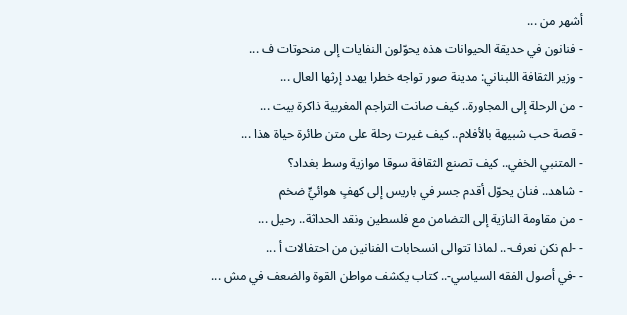أشهر من ...
- فنانون في حديقة الحيوانات هذه يحوّلون النفايات إلى منحوتات ف ...
- وزير الثقافة اللبناني: مدينة صور تواجه خطرا يهدد إرثها العال ...
- من الرحلة إلى المجاورة.. كيف صانت التراجم المغربية ذاكرة بيت ...
- قصة حب شبيهة بالأفلام.. كيف غيرت رحلة على متن طائرة حياة هذا ...
- المتنبي الخفي.. كيف تصنع الثقافة سوقا موازية وسط بغداد؟
- شاهد.. فنان يحوّل أقدم جسر في باريس إلى كهفٍ هوائيٍّ ضخم
- من مقاومة النازية إلى التضامن مع فلسطين ونقد الحداثة.. رحيل ...
- -لم نكن نعرف-.. لماذا تتوالى انسحابات الفنانين من احتفالات أ ...
- -في أصول الفقه السياسي-.. كتاب يكشف مواطن القوة والضعف في مش ...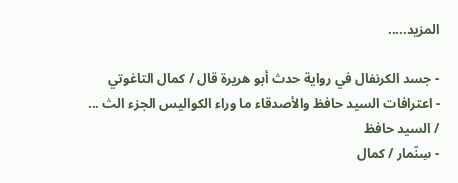المزيد.....

- جسد الكرنفال في رواية حدث أبو هريرة قال / كمال التاغوتي
- اعترافات السيد حافظ والأصدقاء ما وراء الكواليس الجزء الث ... / السيد حافظ
- سِنّمار / كمال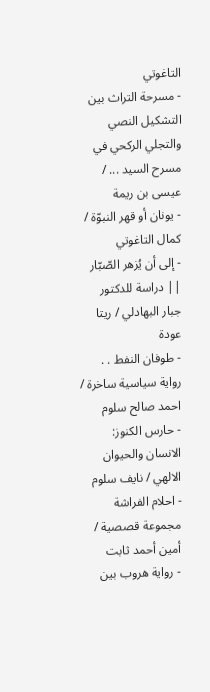التاغوتي
- مسرحة التراث بين التشكيل النصي والتجلي الركحي في مسرح السيد ... / عيسى بن ريمة
- يونان أو قهر النبوّة / كمال التاغوتي
- إلى أن يُزهر الصّبّار || دراسة للدكتور جبار البهادلي / ريتا عودة
- طوفان النفط . . رواية سياسية ساخرة / احمد صالح سلوم
- حارس الكنوز: الانسان والحيوان الالهي / نايف سلوم
- احلام الفراشة مجموعة قصصية / أمين أحمد ثابت
- رواية هروب بين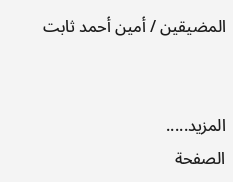المضيقين / أمين أحمد ثابت


المزيد.....
الصفحة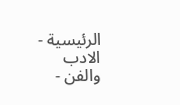الرئيسية - الادب والفن -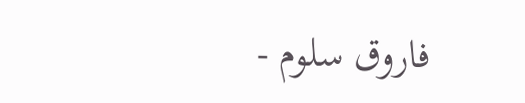فاروق سلوم -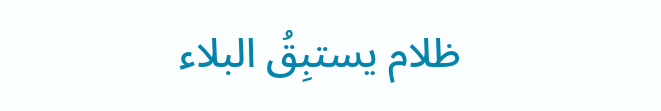ظلام يستبِقُ البلاء